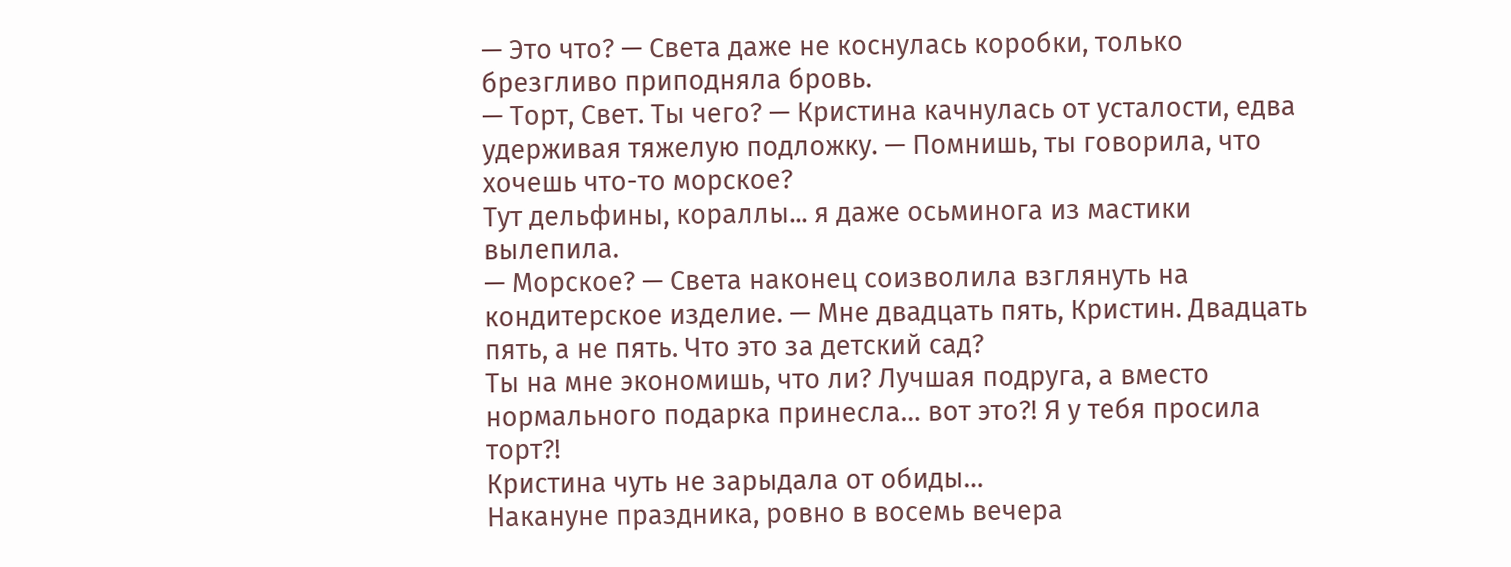— Это что? — Света даже не коснулась коробки, только брезгливо приподняла бровь.
— Торт, Свет. Ты чего? — Кристина качнулась от усталости, едва удерживая тяжелую подложку. — Помнишь, ты говорила, что хочешь что-то морское?
Тут дельфины, кораллы... я даже осьминога из мастики вылепила.
— Морское? — Света наконец соизволила взглянуть на кондитерское изделие. — Мне двадцать пять, Кристин. Двадцать пять, а не пять. Что это за детский сад?
Ты на мне экономишь, что ли? Лучшая подруга, а вместо нормального подарка принесла… вот это?! Я у тебя просила торт?!
Кристина чуть не зарыдала от обиды…
Накануне праздника, ровно в восемь вечера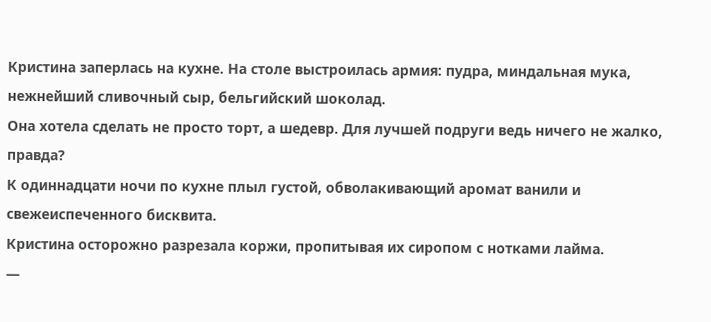Кристина заперлась на кухне. На столе выстроилась армия: пудра, миндальная мука, нежнейший сливочный сыр, бельгийский шоколад.
Она хотела сделать не просто торт, а шедевр. Для лучшей подруги ведь ничего не жалко, правда?
К одиннадцати ночи по кухне плыл густой, обволакивающий аромат ванили и свежеиспеченного бисквита.
Кристина осторожно разрезала коржи, пропитывая их сиропом с нотками лайма.
—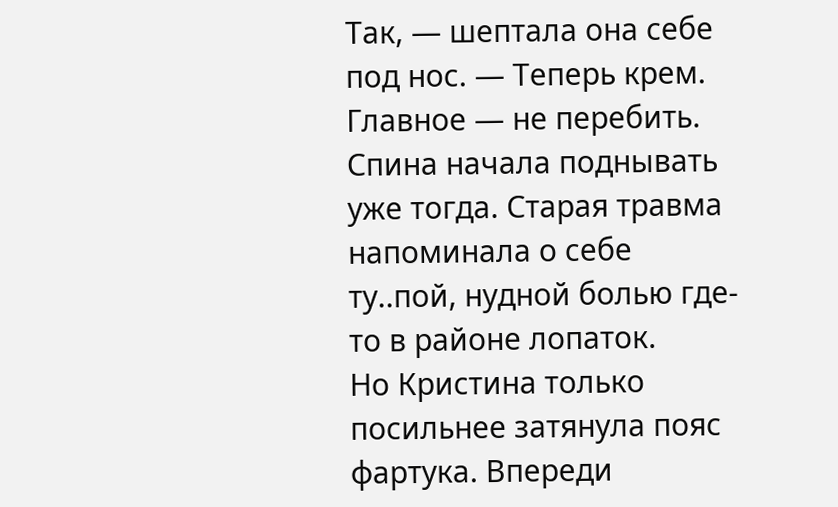Так, — шептала она себе под нос. — Теперь крем. Главное — не перебить.
Спина начала поднывать уже тогда. Старая травма напоминала о себе ту..пой, нудной болью где-то в районе лопаток.
Но Кристина только посильнее затянула пояс фартука. Впереди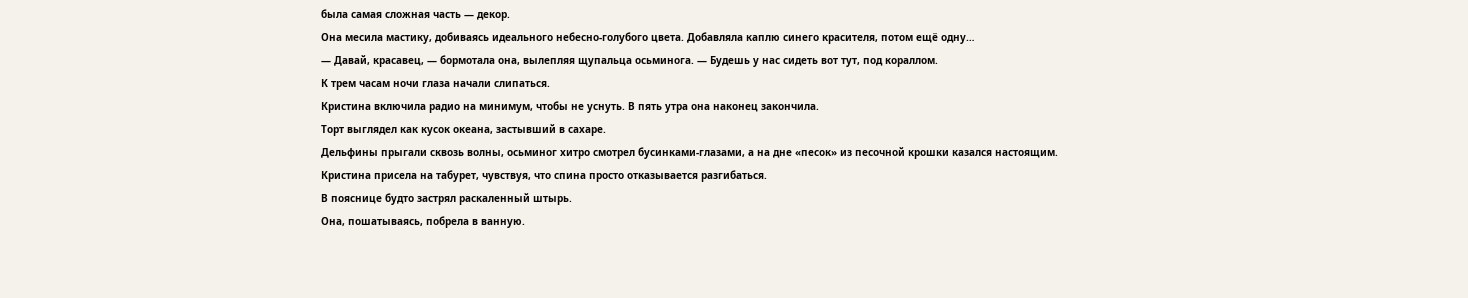была самая сложная часть — декор.
Она месила мастику, добиваясь идеального небесно-голубого цвета. Добавляла каплю синего красителя, потом ещё одну…
— Давай, красавец, — бормотала она, вылепляя щупальца осьминога. — Будешь у нас сидеть вот тут, под кораллом.
К трем часам ночи глаза начали слипаться.
Кристина включила радио на минимум, чтобы не уснуть. В пять утра она наконец закончила.
Торт выглядел как кусок океана, застывший в сахаре.
Дельфины прыгали сквозь волны, осьминог хитро смотрел бусинками-глазами, а на дне «песок» из песочной крошки казался настоящим.
Кристина присела на табурет, чувствуя, что спина просто отказывается разгибаться.
В пояснице будто застрял раскаленный штырь.
Она, пошатываясь, побрела в ванную.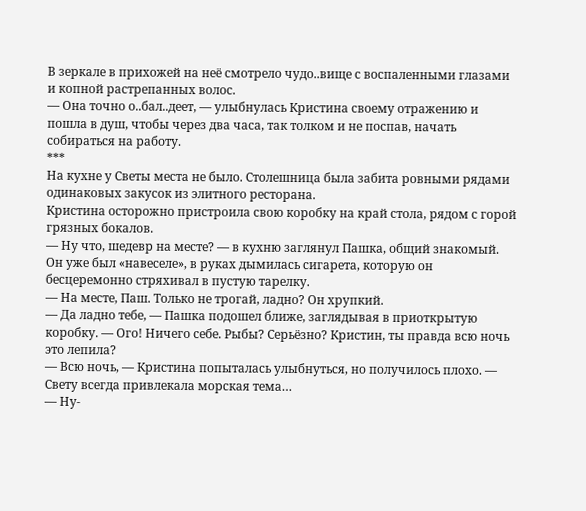В зеркале в прихожей на неё смотрело чудо..вище с воспаленными глазами и копной растрепанных волос.
— Она точно о..бал..деет, — улыбнулась Кристина своему отражению и пошла в душ, чтобы через два часа, так толком и не поспав, начать собираться на работу.
***
На кухне у Светы места не было. Столешница была забита ровными рядами одинаковых закусок из элитного ресторана.
Кристина осторожно пристроила свою коробку на край стола, рядом с горой грязных бокалов.
— Ну что, шедевр на месте? — в кухню заглянул Пашка, общий знакомый.
Он уже был «навеселе», в руках дымилась сигарета, которую он бесцеремонно стряхивал в пустую тарелку.
— На месте, Паш. Только не трогай, ладно? Он хрупкий.
— Да ладно тебе, — Пашка подошел ближе, заглядывая в приоткрытую коробку. — Ого! Ничего себе. Рыбы? Серьёзно? Кристин, ты правда всю ночь это лепила?
— Всю ночь, — Кристина попыталась улыбнуться, но получилось плохо. — Свету всегда привлекала морская тема…
— Ну-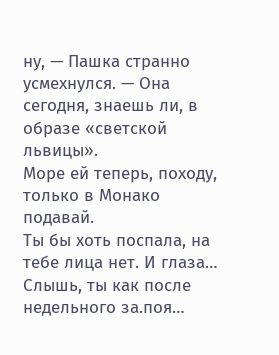ну, — Пашка странно усмехнулся. — Она сегодня, знаешь ли, в образе «светской львицы».
Море ей теперь, походу, только в Монако подавай.
Ты бы хоть поспала, на тебе лица нет. И глаза… Слышь, ты как после недельного за.поя…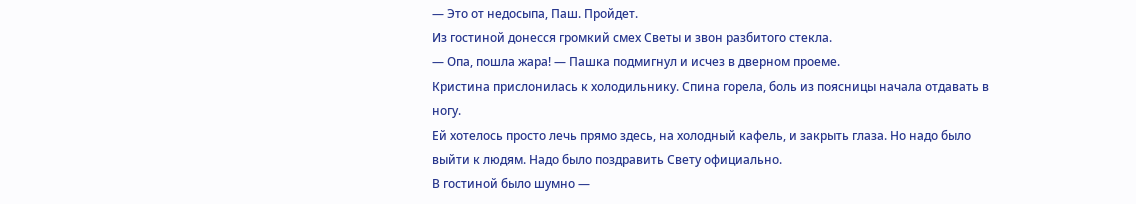— Это от недосыпа, Паш. Пройдет.
Из гостиной донесся громкий смех Светы и звон разбитого стекла.
— Опа, пошла жара! — Пашка подмигнул и исчез в дверном проеме.
Кристина прислонилась к холодильнику. Спина горела, боль из поясницы начала отдавать в ногу.
Ей хотелось просто лечь прямо здесь, на холодный кафель, и закрыть глаза. Но надо было выйти к людям. Надо было поздравить Свету официально.
В гостиной было шумно —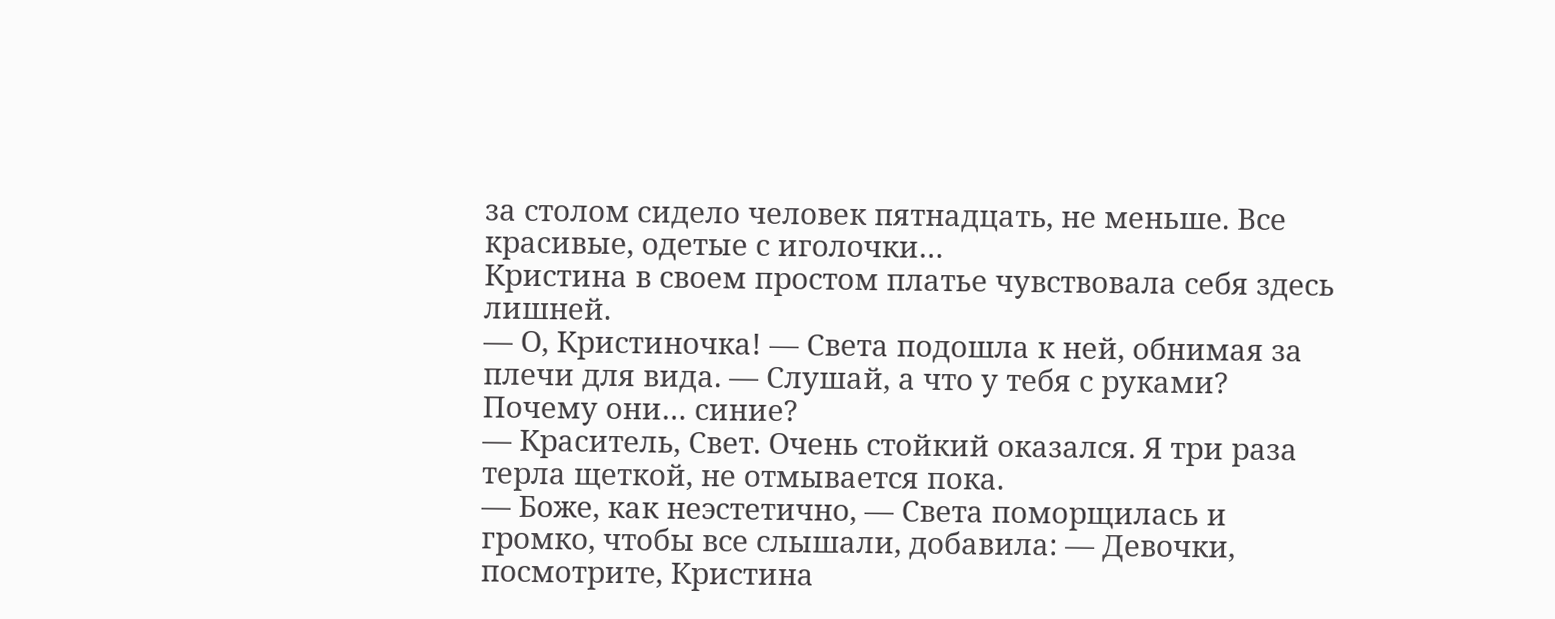за столом сидело человек пятнадцать, не меньше. Все красивые, одетые с иголочки…
Кристина в своем простом платье чувствовала себя здесь лишней.
— О, Кристиночка! — Света подошла к ней, обнимая за плечи для вида. — Слушай, а что у тебя с руками? Почему они… синие?
— Краситель, Свет. Очень стойкий оказался. Я три раза терла щеткой, не отмывается пока.
— Боже, как неэстетично, — Света поморщилась и громко, чтобы все слышали, добавила: — Девочки, посмотрите, Кристина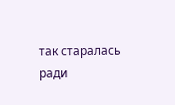так старалась ради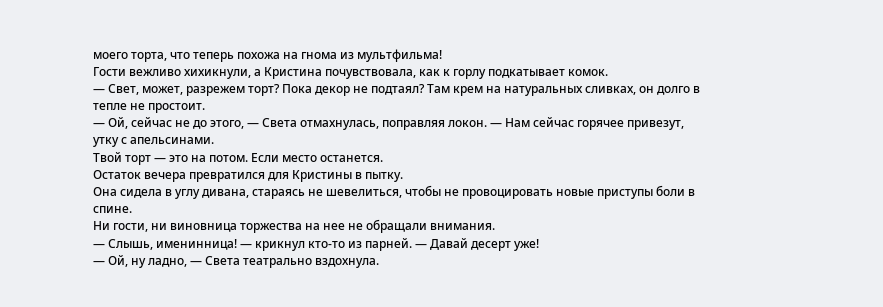моего торта, что теперь похожа на гнома из мультфильма!
Гости вежливо хихикнули, а Кристина почувствовала, как к горлу подкатывает комок.
— Свет, может, разрежем торт? Пока декор не подтаял? Там крем на натуральных сливках, он долго в тепле не простоит.
— Ой, сейчас не до этого, — Света отмахнулась, поправляя локон. — Нам сейчас горячее привезут, утку с апельсинами.
Твой торт — это на потом. Если место останется.
Остаток вечера превратился для Кристины в пытку.
Она сидела в углу дивана, стараясь не шевелиться, чтобы не провоцировать новые приступы боли в спине.
Ни гости, ни виновница торжества на нее не обращали внимания.
— Слышь, именинница! — крикнул кто-то из парней. — Давай десерт уже!
— Ой, ну ладно, — Света театрально вздохнула.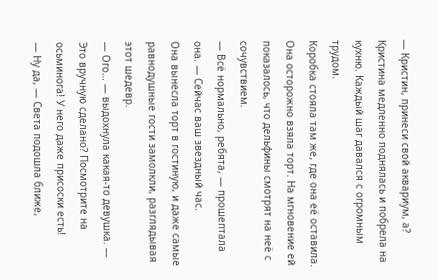— Кристин, принеси свой аквариум, а?
Кристина медленно поднялась и побрела на кухню. Каждый шаг давался с огромным трудом.
Коробка стояла там же, где она её оставила.
Она осторожно взяла торт. На мгновение ей показалось, что дельфины смотрят на неё с сочувствием.
— Всё нормально, ребята, — прошептала она. — Сейчас ваш звездный час.
Она вынесла торт в гостиную, и даже самые равнодушные гости замолкли, разглядывая этот шедевр.
— Ого… — выдохнула какая-то девушка. — Это вручную сделано? Посмотрите на осьминога! У него даже присоски есть!
— Ну да, — Света подошла ближе,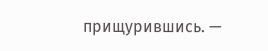прищурившись. —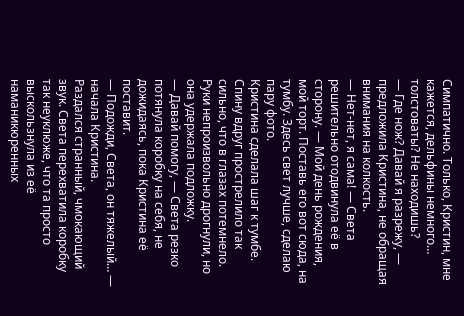Симпатично. Только, Кристин, мне кажется, дельфины немного… толстоваты? Не находишь?
— Где нож? Давай я разрежу, — предложила Кристина, не обращая внимания на колкость.
— Нет-нет, я сама! — Света решительно отодвинула её в сторону. — Мой день рождения, мой торт. Поставь его вот сюда, на тумбу. Здесь свет лучше, сделаю пару фото.
Кристина сделала шаг к тумбе. Спину вдруг прострелило так сильно, что в глазах потемнело. Руки непроизвольно дрогнули, но она удержала подложку.
— Давай помогу, — Света резко потянула коробку на себя, не дожидаясь, пока Кристина её поставит.
— Подожди, Света, он тяжелый… — начала Кристина.
Раздался странный, чмокающий звук. Света перехватила коробку так неуклюже, что та просто выскользнула из её наманикюренных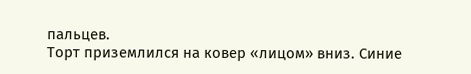пальцев.
Торт приземлился на ковер «лицом» вниз. Синие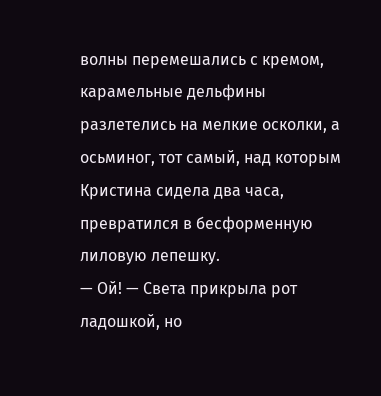волны перемешались с кремом, карамельные дельфины разлетелись на мелкие осколки, а осьминог, тот самый, над которым Кристина сидела два часа, превратился в бесформенную лиловую лепешку.
— Ой! — Света прикрыла рот ладошкой, но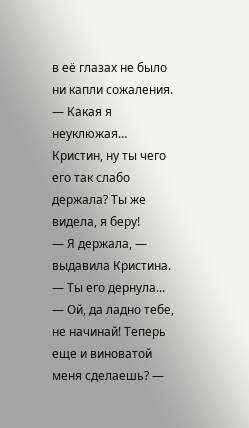в её глазах не было ни капли сожаления. — Какая я неуклюжая…
Кристин, ну ты чего его так слабо держала? Ты же видела, я беру!
— Я держала, — выдавила Кристина. — Ты его дернула...
— Ой, да ладно тебе, не начинай! Теперь еще и виноватой меня сделаешь? —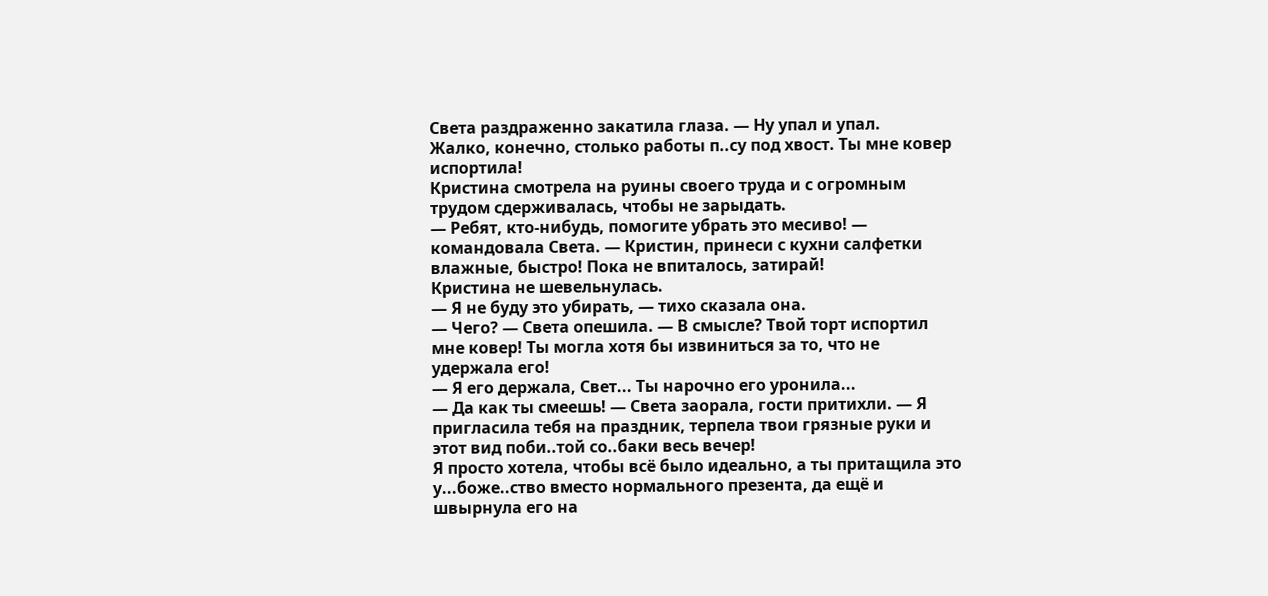Света раздраженно закатила глаза. — Ну упал и упал.
Жалко, конечно, столько работы п..су под хвост. Ты мне ковер испортила!
Кристина смотрела на руины своего труда и с огромным трудом сдерживалась, чтобы не зарыдать.
— Ребят, кто-нибудь, помогите убрать это месиво! — командовала Света. — Кристин, принеси с кухни салфетки влажные, быстро! Пока не впиталось, затирай!
Кристина не шевельнулась.
— Я не буду это убирать, — тихо сказала она.
— Чего? — Света опешила. — В смысле? Твой торт испортил мне ковер! Ты могла хотя бы извиниться за то, что не удержала его!
— Я его держала, Свет... Ты нарочно его уронила...
— Да как ты смеешь! — Света заорала, гости притихли. — Я пригласила тебя на праздник, терпела твои грязные руки и этот вид поби..той со..баки весь вечер!
Я просто хотела, чтобы всё было идеально, а ты притащила это у...боже..ство вместо нормального презента, да ещё и швырнула его на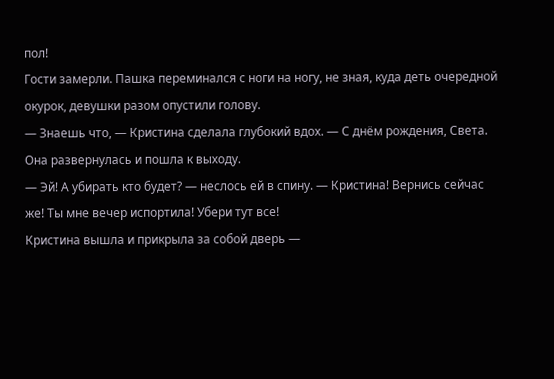пол!
Гости замерли. Пашка переминался с ноги на ногу, не зная, куда деть очередной окурок, девушки разом опустили голову.
— Знаешь что, — Кристина сделала глубокий вдох. — С днём рождения, Света.
Она развернулась и пошла к выходу.
— Эй! А убирать кто будет? — неслось ей в спину. — Кристина! Вернись сейчас же! Ты мне вечер испортила! Убери тут все!
Кристина вышла и прикрыла за собой дверь —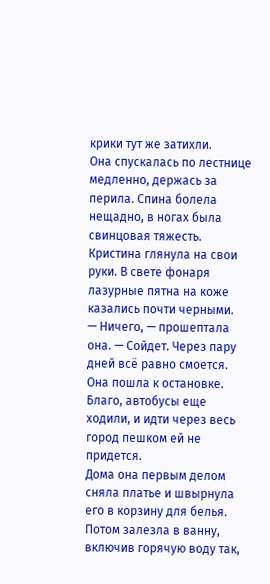крики тут же затихли.
Она спускалась по лестнице медленно, держась за перила. Спина болела нещадно, в ногах была свинцовая тяжесть.
Кристина глянула на свои руки. В свете фонаря лазурные пятна на коже казались почти черными.
— Ничего, — прошептала она. — Сойдет. Через пару дней всё равно смоется.
Она пошла к остановке. Благо, автобусы еще ходили, и идти через весь город пешком ей не придется.
Дома она первым делом сняла платье и швырнула его в корзину для белья. Потом залезла в ванну, включив горячую воду так,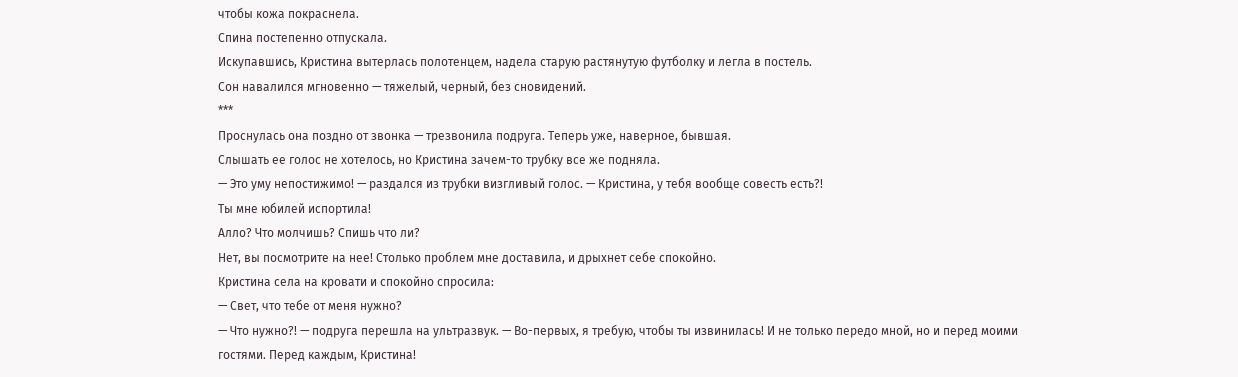чтобы кожа покраснела.
Спина постепенно отпускала.
Искупавшись, Кристина вытерлась полотенцем, надела старую растянутую футболку и легла в постель.
Сон навалился мгновенно — тяжелый, черный, без сновидений.
***
Проснулась она поздно от звонка — трезвонила подруга. Теперь уже, наверное, бывшая.
Слышать ее голос не хотелось, но Кристина зачем-то трубку все же подняла.
— Это уму непостижимо! — раздался из трубки визгливый голос. — Кристина, у тебя вообще совесть есть?!
Ты мне юбилей испортила!
Алло? Что молчишь? Спишь что ли?
Нет, вы посмотрите на нее! Столько проблем мне доставила, и дрыхнет себе спокойно.
Кристина села на кровати и спокойно спросила:
— Свет, что тебе от меня нужно?
— Что нужно?! — подруга перешла на ультразвук. — Во-первых, я требую, чтобы ты извинилась! И не только передо мной, но и перед моими гостями. Перед каждым, Кристина!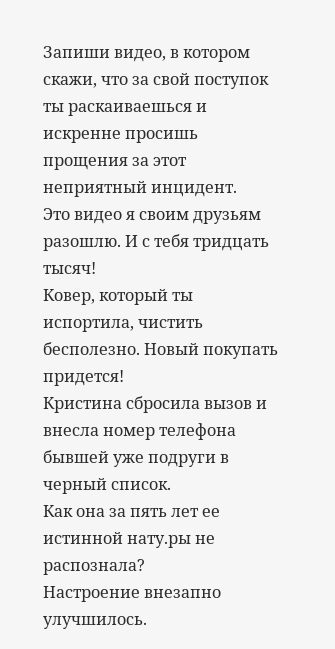Запиши видео, в котором скажи, что за свой поступок ты раскаиваешься и искренне просишь прощения за этот неприятный инцидент.
Это видео я своим друзьям разошлю. И с тебя тридцать тысяч!
Ковер, который ты испортила, чистить бесполезно. Новый покупать придется!
Кристина сбросила вызов и внесла номер телефона бывшей уже подруги в черный список.
Как она за пять лет ее истинной нату.ры не распознала?
Настроение внезапно улучшилось.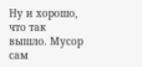Ну и хорошо, что так вышло. Мусор сам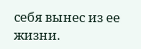себя вынес из ее жизни.